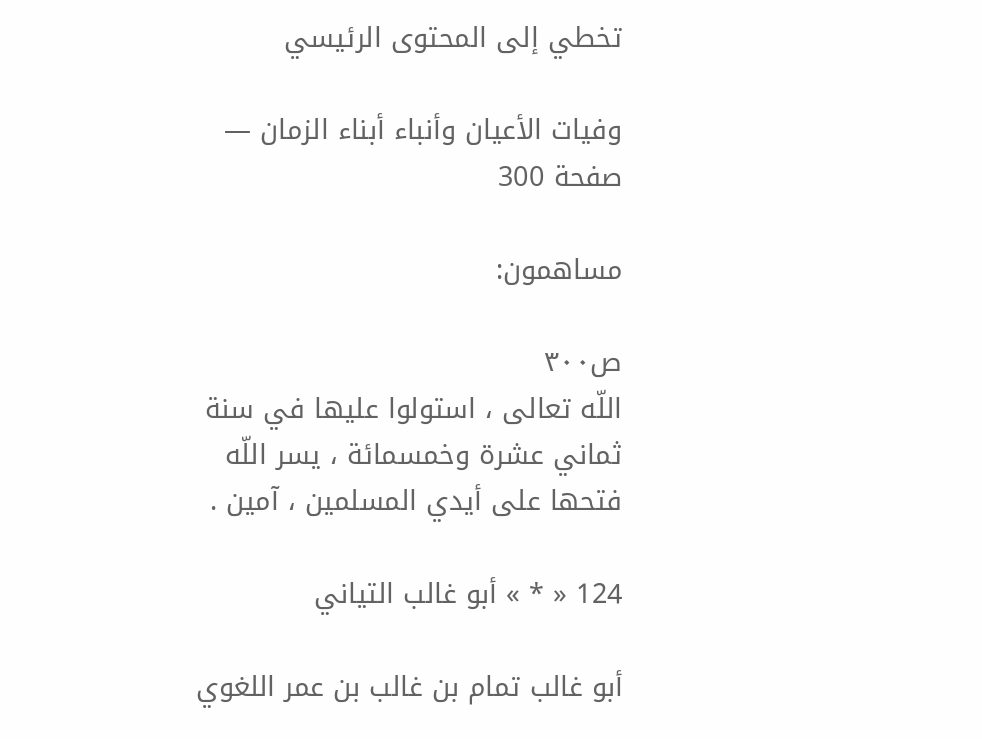تخطي إلى المحتوى الرئيسي

وفيات الأعيان وأنباء أبناء الزمان — صفحة 300

مساهمون:

ص٣٠٠
اللّه تعالى ، استولوا عليها في سنة ثماني عشرة وخمسمائة ، يسر اللّه فتحها على أيدي المسلمين ، آمين .

124 « * » أبو غالب التياني

أبو غالب تمام بن غالب بن عمر اللغوي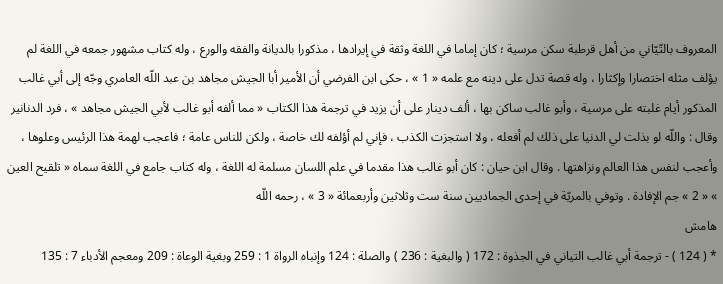المعروف بالتّيّاني من أهل قرطبة سكن مرسية ؛ كان إماما في اللغة وثقة في إيرادها ، مذكورا بالديانة والفقه والورع ، وله كتاب مشهور جمعه في اللغة لم يؤلف مثله اختصارا وإكثارا ، وله قصة تدل على دينه مع علمه « 1 » ، حكى ابن الفرضي أن الأمير أبا الجيش مجاهد بن عبد اللّه العامري وجّه إلى أبي غالب المذكور أيام غلبته على مرسية ، وأبو غالب ساكن بها ، ألف دينار على أن يزيد في ترجمة هذا الكتاب « مما ألفه أبو غالب لأبي الجيش مجاهد » ، فرد الدنانير وقال : واللّه لو بذلت لي الدنيا على ذلك لم أفعله ، ولا استجزت الكذب ، فإني لم أؤلفه لك خاصة ، ولكن للناس عامة ؛ فاعجب لهمة هذا الرئيس وعلوها ، وأعجب لنفس هذا العالم ونزاهتها . وقال ابن حيان : كان أبو غالب هذا مقدما في علم اللسان مسلمة له اللغة ، وله كتاب جامع في اللغة سماه « تلقيح العين » « 2 » جم الإفادة . وتوفي بالمريّة في إحدى الجماديين سنة ست وثلاثين وأربعمائة « 3 » ، رحمه اللّه
هامش
* ( 124 ) - ترجمة أبي غالب التياني في الجذوة : 172 ( والبغية : 236 ) والصلة : 124 وإنباه الرواة 1 : 259 وبغية الوعاة : 209 ومعجم الأدباء 7 : 135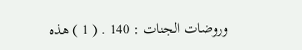وروضات الجنات : 140 . ( 1 ) هذه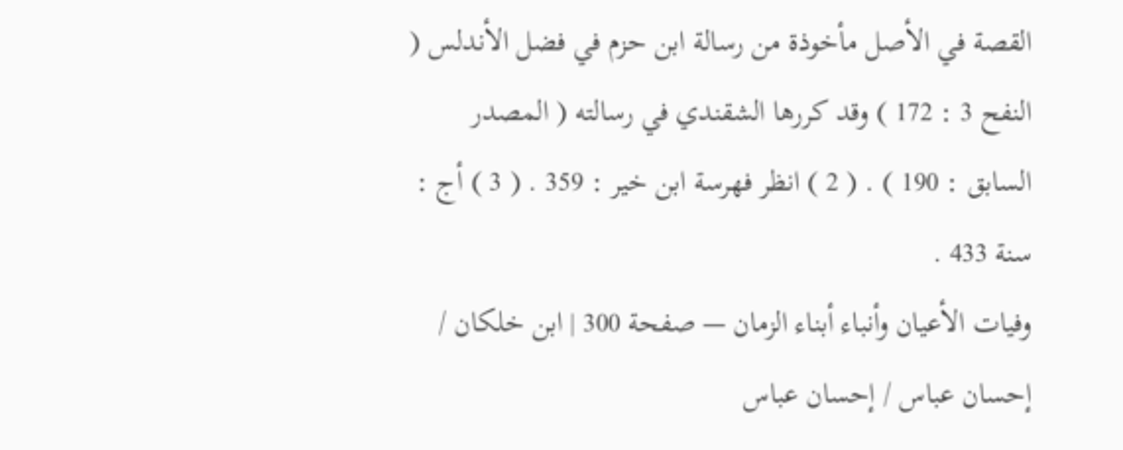القصة في الأصل مأخوذة من رسالة ابن حزم في فضل الأندلس ( النفح 3 : 172 ) وقد كررها الشقندي في رسالته ( المصدر السابق : 190 ) . ( 2 ) انظر فهرسة ابن خير : 359 . ( 3 ) أج : سنة 433 .
وفيات الأعيان وأنباء أبناء الزمان — صفحة 300 | ابن خلكان / إحسان عباس / إحسان عباس